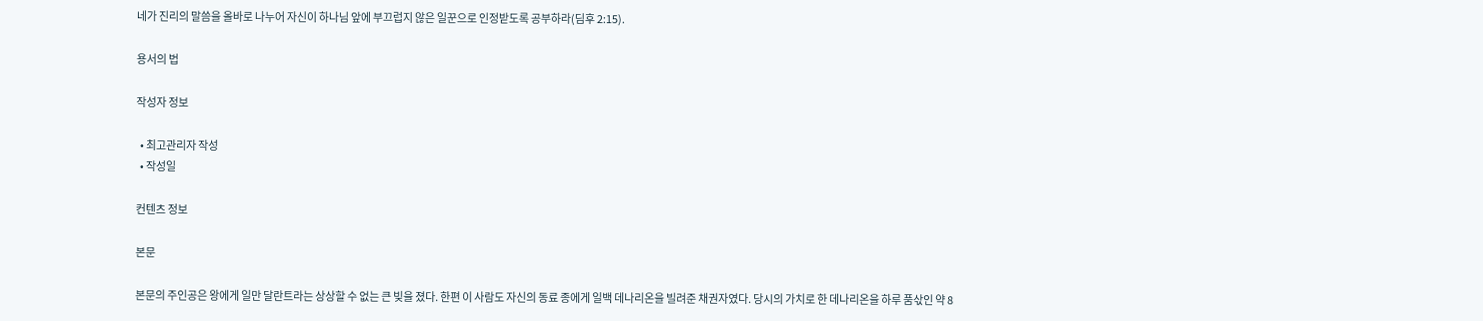네가 진리의 말씀을 올바로 나누어 자신이 하나님 앞에 부끄럽지 않은 일꾼으로 인정받도록 공부하라(딤후 2:15).

용서의 법

작성자 정보

  • 최고관리자 작성
  • 작성일

컨텐츠 정보

본문

본문의 주인공은 왕에게 일만 달란트라는 상상할 수 없는 큰 빚을 졌다. 한편 이 사람도 자신의 동료 종에게 일백 데나리온을 빌려준 채권자였다. 당시의 가치로 한 데나리온을 하루 품삯인 약 8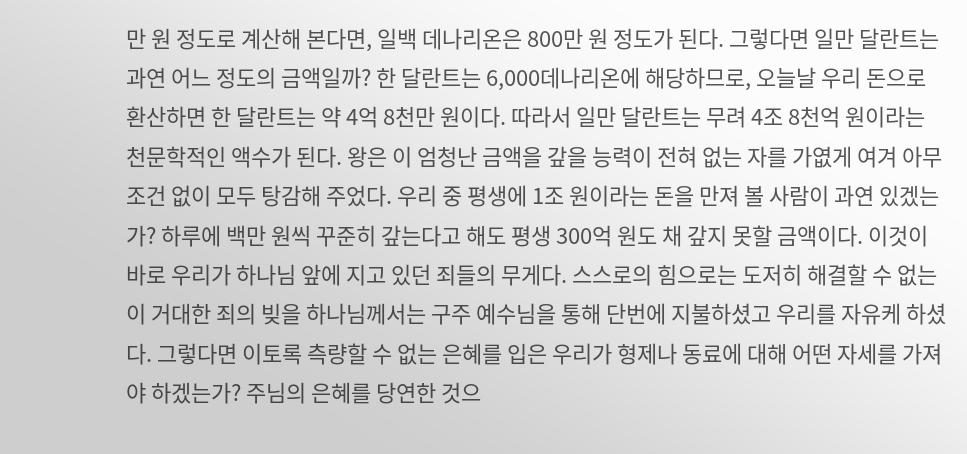만 원 정도로 계산해 본다면, 일백 데나리온은 800만 원 정도가 된다. 그렇다면 일만 달란트는 과연 어느 정도의 금액일까? 한 달란트는 6,000데나리온에 해당하므로, 오늘날 우리 돈으로 환산하면 한 달란트는 약 4억 8천만 원이다. 따라서 일만 달란트는 무려 4조 8천억 원이라는 천문학적인 액수가 된다. 왕은 이 엄청난 금액을 갚을 능력이 전혀 없는 자를 가엾게 여겨 아무 조건 없이 모두 탕감해 주었다. 우리 중 평생에 1조 원이라는 돈을 만져 볼 사람이 과연 있겠는가? 하루에 백만 원씩 꾸준히 갚는다고 해도 평생 300억 원도 채 갚지 못할 금액이다. 이것이 바로 우리가 하나님 앞에 지고 있던 죄들의 무게다. 스스로의 힘으로는 도저히 해결할 수 없는 이 거대한 죄의 빚을 하나님께서는 구주 예수님을 통해 단번에 지불하셨고 우리를 자유케 하셨다. 그렇다면 이토록 측량할 수 없는 은혜를 입은 우리가 형제나 동료에 대해 어떤 자세를 가져야 하겠는가? 주님의 은혜를 당연한 것으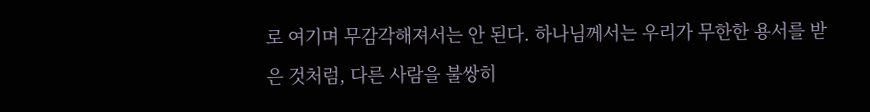로 여기며 무감각해져서는 안 된다. 하나님께서는 우리가 무한한 용서를 받은 것처럼, 다른 사람을 불쌍히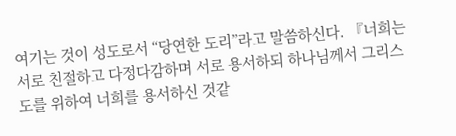여기는 것이 성도로서 “당연한 도리”라고 말씀하신다. 『너희는 서로 친절하고 다정다감하며 서로 용서하되 하나님께서 그리스도를 위하여 너희를 용서하신 것같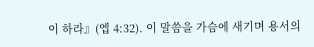이 하라』(엡 4:32). 이 말씀을 가슴에 새기며 용서의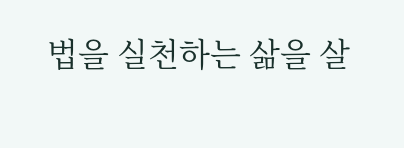법을 실천하는 삶을 살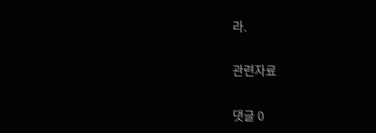라.

관련자료

댓글 0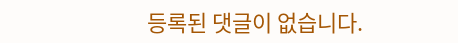등록된 댓글이 없습니다.